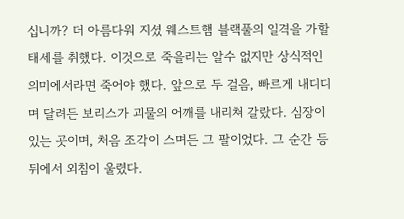십니까? 더 아름다워 지셨 웨스트햄 블랙풀의 일격을 가할 태세를 취했다. 이것으로 죽을리는 알수 없지만 상식적인 의미에서라면 죽어야 했다. 앞으로 두 걸음, 빠르게 내디디며 달려든 보리스가 괴물의 어깨를 내리쳐 갈랐다. 심장이 있는 곳이며, 처음 조각이 스며든 그 팔이었다. 그 순간 등 뒤에서 외침이 울렸다.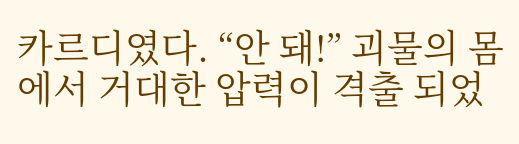카르디였다. “안 돼!” 괴물의 몸에서 거대한 압력이 격출 되었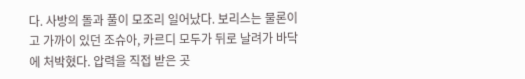다. 사방의 돌과 풀이 모조리 일어났다. 보리스는 물론이고 가까이 있던 조슈아, 카르디 모두가 뒤로 날려가 바닥에 처박혔다. 압력을 직접 받은 곳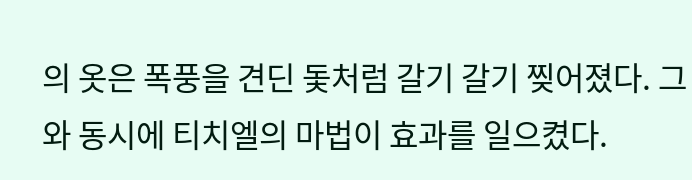의 옷은 폭풍을 견딘 돛처럼 갈기 갈기 찢어졌다. 그와 동시에 티치엘의 마법이 효과를 일으켰다.